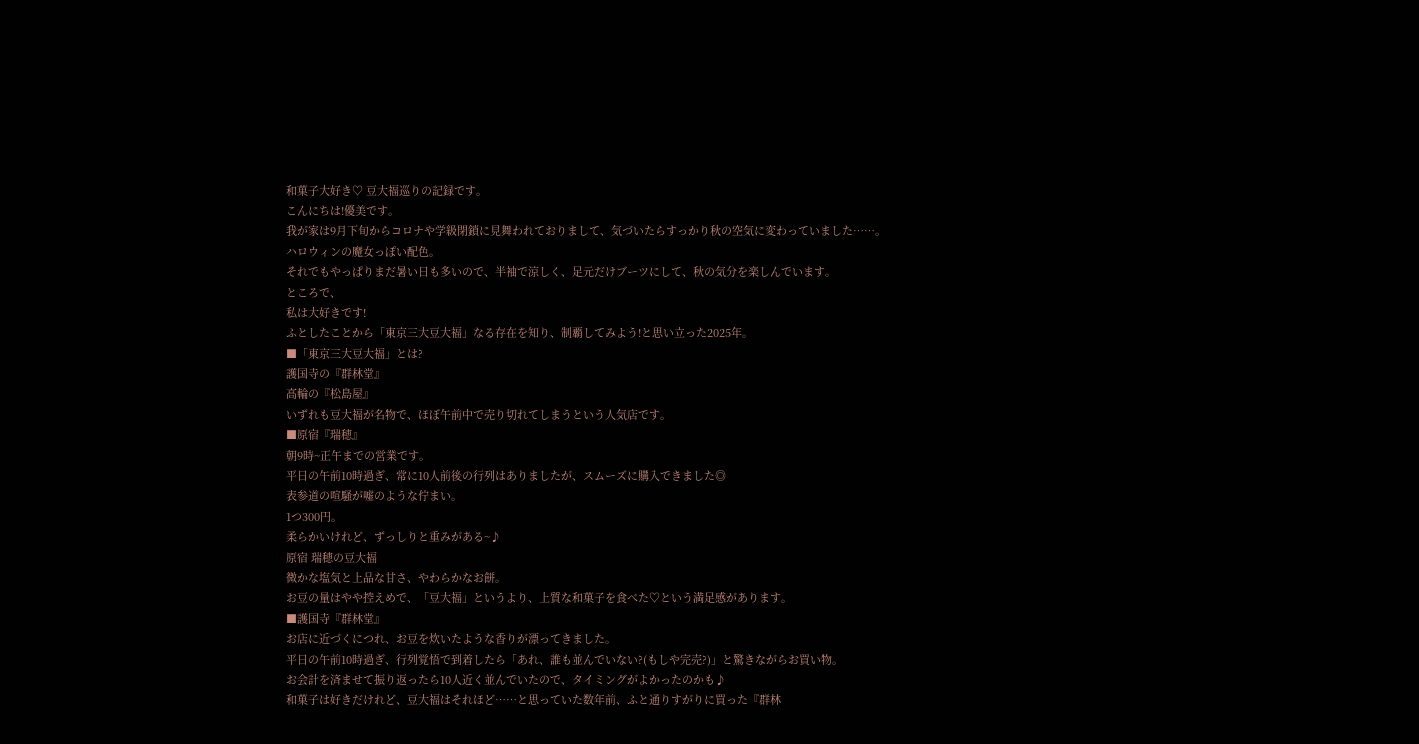和菓子大好き♡ 豆大福巡りの記録です。
こんにちは!優美です。
我が家は9月下旬からコロナや学級閉鎖に見舞われておりまして、気づいたらすっかり秋の空気に変わっていました……。
ハロウィンの魔女っぽい配色。
それでもやっぱりまだ暑い日も多いので、半袖で涼しく、足元だけブーツにして、秋の気分を楽しんでいます。
ところで、
私は大好きです!
ふとしたことから「東京三大豆大福」なる存在を知り、制覇してみよう!と思い立った2025年。
■「東京三大豆大福」とは?
護国寺の『群林堂』
高輪の『松島屋』
いずれも豆大福が名物で、ほぼ午前中で売り切れてしまうという人気店です。
■原宿『瑞穂』
朝9時~正午までの営業です。
平日の午前10時過ぎ、常に10人前後の行列はありましたが、スムーズに購入できました◎
表参道の喧騒が嘘のような佇まい。
1つ300円。
柔らかいけれど、ずっしりと重みがある~♪
原宿 瑞穂の豆大福
微かな塩気と上品な甘さ、やわらかなお餅。
お豆の量はやや控えめで、「豆大福」というより、上質な和菓子を食べた♡という満足感があります。
■護国寺『群林堂』
お店に近づくにつれ、お豆を炊いたような香りが漂ってきました。
平日の午前10時過ぎ、行列覚悟で到着したら「あれ、誰も並んでいない?(もしや完売?)」と驚きながらお買い物。
お会計を済ませて振り返ったら10人近く並んでいたので、タイミングがよかったのかも♪
和菓子は好きだけれど、豆大福はそれほど……と思っていた数年前、ふと通りすがりに買った『群林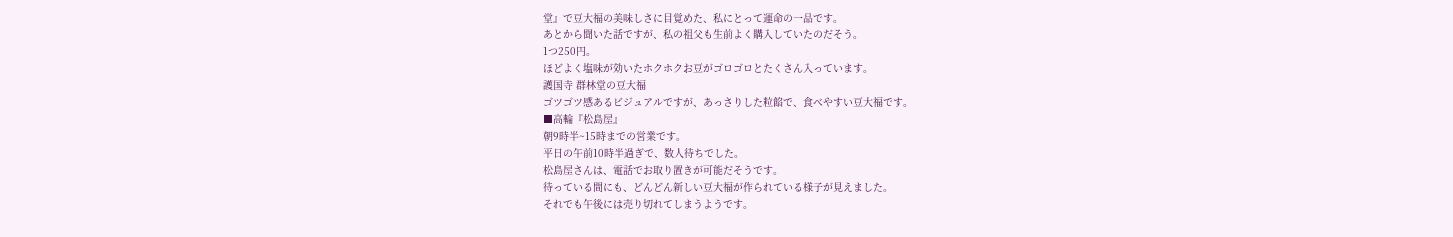堂』で豆大福の美味しさに目覚めた、私にとって運命の一品です。
あとから聞いた話ですが、私の祖父も生前よく購入していたのだそう。
1つ250円。
ほどよく塩味が効いたホクホクお豆がゴロゴロとたくさん入っています。
護国寺 群林堂の豆大福
ゴツゴツ感あるビジュアルですが、あっさりした粒餡で、食べやすい豆大福です。
■高輪『松島屋』
朝9時半~15時までの営業です。
平日の午前10時半過ぎで、数人待ちでした。
松島屋さんは、電話でお取り置きが可能だそうです。
待っている間にも、どんどん新しい豆大福が作られている様子が見えました。
それでも午後には売り切れてしまうようです。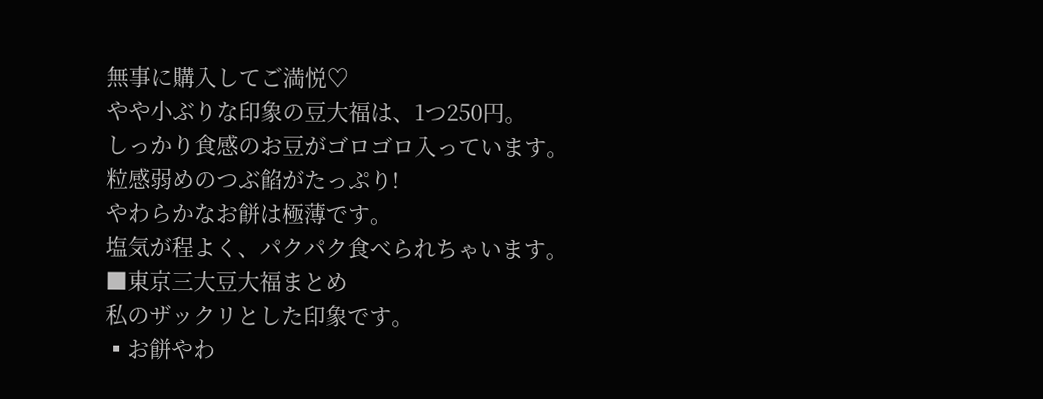無事に購入してご満悦♡
やや小ぶりな印象の豆大福は、1つ250円。
しっかり食感のお豆がゴロゴロ入っています。
粒感弱めのつぶ餡がたっぷり!
やわらかなお餅は極薄です。
塩気が程よく、パクパク食べられちゃいます。
■東京三大豆大福まとめ
私のザックリとした印象です。
▪お餅やわ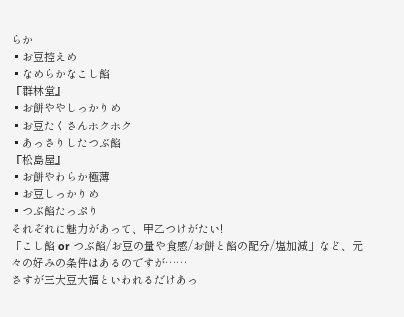らか
▪お豆控えめ
▪なめらかなこし餡
『群林堂』
▪お餅ややしっかりめ
▪お豆たくさんホクホク
▪あっさりしたつぶ餡
『松島屋』
▪お餅やわらか極薄
▪お豆しっかりめ
▪つぶ餡たっぷり
それぞれに魅力があって、甲乙つけがたい!
「こし餡 or つぶ餡/お豆の量や食感/お餅と餡の配分/塩加減」など、元々の好みの条件はあるのですが……
さすが三大豆大福といわれるだけあっ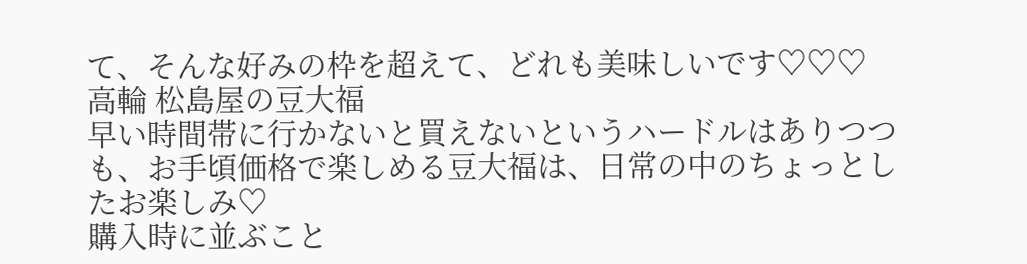て、そんな好みの枠を超えて、どれも美味しいです♡♡♡
高輪 松島屋の豆大福
早い時間帯に行かないと買えないというハードルはありつつも、お手頃価格で楽しめる豆大福は、日常の中のちょっとしたお楽しみ♡
購入時に並ぶこと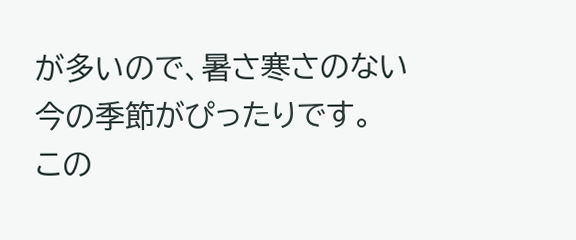が多いので、暑さ寒さのない今の季節がぴったりです。
この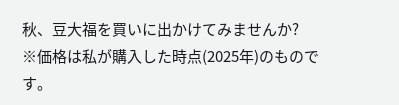秋、豆大福を買いに出かけてみませんか?
※価格は私が購入した時点(2025年)のものです。